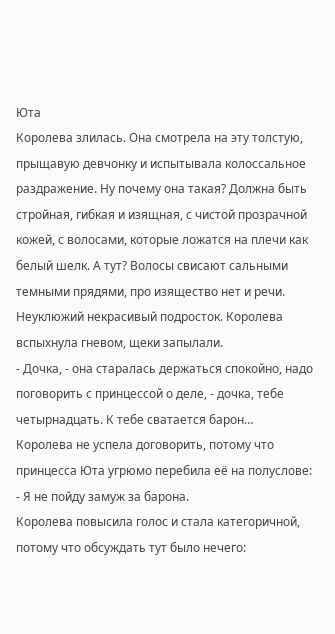Юта
Королева злилась. Она смотрела на эту толстую, прыщавую девчонку и испытывала колоссальное раздражение. Ну почему она такая? Должна быть стройная, гибкая и изящная, с чистой прозрачной кожей, с волосами, которые ложатся на плечи как белый шелк. А тут? Волосы свисают сальными темными прядями, про изящество нет и речи. Неуклюжий некрасивый подросток. Королева вспыхнула гневом, щеки запылали.
- Дочка, - она старалась держаться спокойно, надо поговорить с принцессой о деле, - дочка, тебе четырнадцать. К тебе сватается барон…
Королева не успела договорить, потому что принцесса Юта угрюмо перебила её на полуслове:
- Я не пойду замуж за барона.
Королева повысила голос и стала категоричной, потому что обсуждать тут было нечего: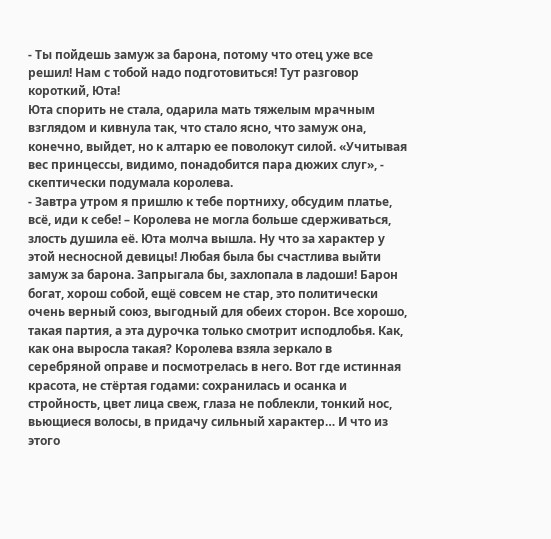- Ты пойдешь замуж за барона, потому что отец уже все решил! Нам с тобой надо подготовиться! Тут разговор короткий, Юта!
Юта спорить не стала, одарила мать тяжелым мрачным взглядом и кивнула так, что стало ясно, что замуж она, конечно, выйдет, но к алтарю ее поволокут силой. «Учитывая вес принцессы, видимо, понадобится пара дюжих слуг», - скептически подумала королева.
- Завтра утром я пришлю к тебе портниху, обсудим платье, всё, иди к себе! – Королева не могла больше сдерживаться, злость душила её. Юта молча вышла. Ну что за характер у этой несносной девицы! Любая была бы счастлива выйти замуж за барона. Запрыгала бы, захлопала в ладоши! Барон богат, хорош собой, ещё совсем не стар, это политически очень верный союз, выгодный для обеих сторон. Все хорошо, такая партия, а эта дурочка только смотрит исподлобья. Как, как она выросла такая? Королева взяла зеркало в серебряной оправе и посмотрелась в него. Вот где истинная красота, не стёртая годами: сохранилась и осанка и стройность, цвет лица свеж, глаза не поблекли, тонкий нос, вьющиеся волосы, в придачу сильный характер… И что из этого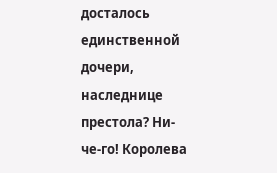досталось единственной дочери, наследнице престола? Ни-че-го! Королева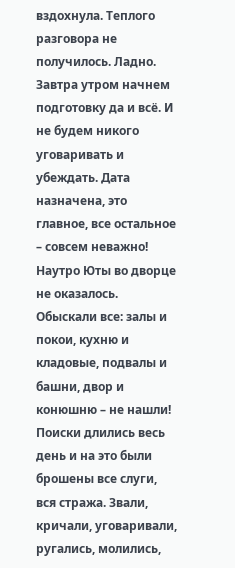вздохнула. Теплого разговора не получилось. Ладно. Завтра утром начнем подготовку да и всё. И не будем никого уговаривать и убеждать. Дата назначена, это главное, все остальное – совсем неважно!
Наутро Юты во дворце не оказалось. Обыскали все: залы и покои, кухню и кладовые, подвалы и башни, двор и конюшню – не нашли! Поиски длились весь день и на это были брошены все слуги, вся стража. Звали, кричали, уговаривали, ругались, молились,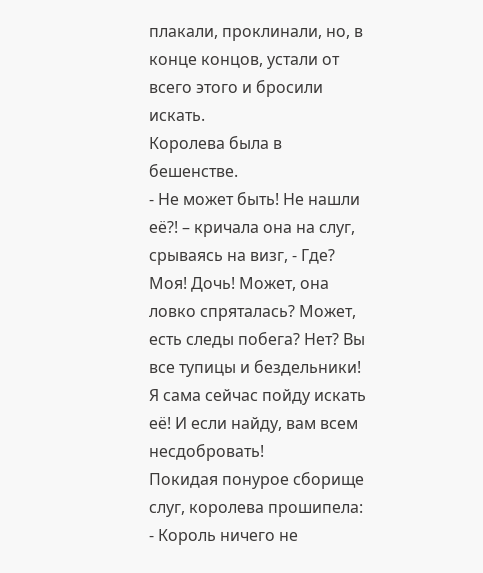плакали, проклинали, но, в конце концов, устали от всего этого и бросили искать.
Королева была в бешенстве.
- Не может быть! Не нашли её?! – кричала она на слуг, срываясь на визг, - Где? Моя! Дочь! Может, она ловко спряталась? Может, есть следы побега? Нет? Вы все тупицы и бездельники! Я сама сейчас пойду искать её! И если найду, вам всем несдобровать!
Покидая понурое сборище слуг, королева прошипела:
- Король ничего не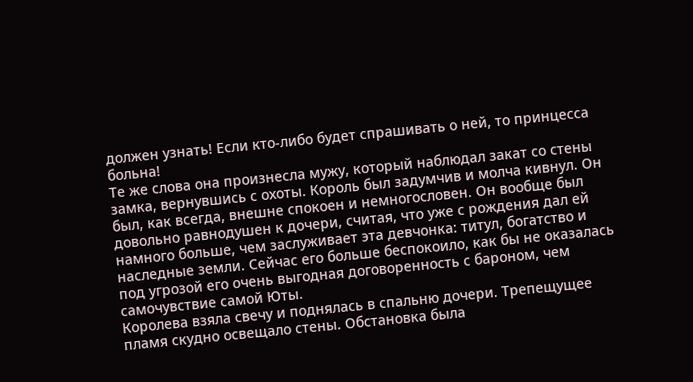должен узнать! Если кто-либо будет спрашивать о ней, то принцесса больна!
Те же слова она произнесла мужу, который наблюдал закат со стены замка, вернувшись с охоты. Король был задумчив и молча кивнул. Он был, как всегда, внешне спокоен и немногословен. Он вообще был довольно равнодушен к дочери, считая, что уже с рождения дал ей намного больше, чем заслуживает эта девчонка: титул, богатство и наследные земли. Сейчас его больше беспокоило, как бы не оказалась под угрозой его очень выгодная договоренность с бароном, чем самочувствие самой Юты.
Королева взяла свечу и поднялась в спальню дочери. Трепещущее пламя скудно освещало стены. Обстановка была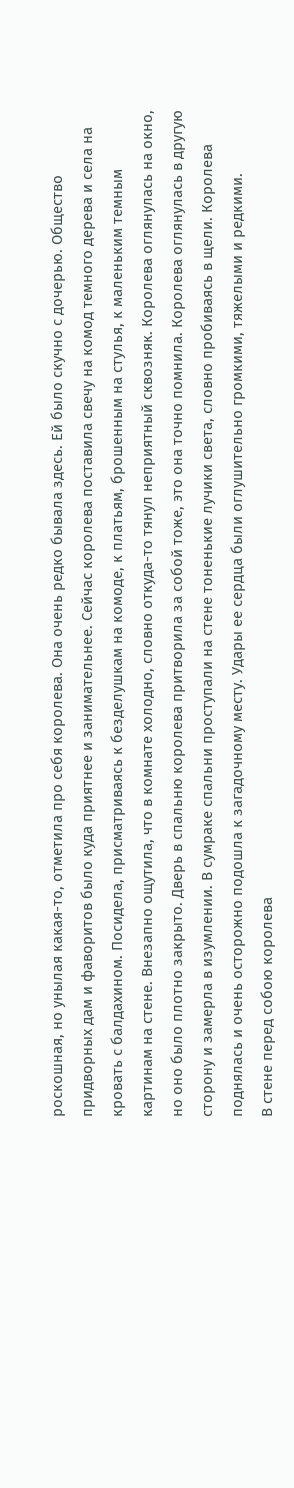роскошная, но унылая какая-то, отметила про себя королева. Она очень редко бывала здесь. Ей было скучно с дочерью. Общество придворных дам и фаворитов было куда приятнее и занимательнее. Сейчас королева поставила свечу на комод темного дерева и села на кровать с балдахином. Посидела, присматриваясь к безделушкам на комоде, к платьям, брошенным на стулья, к маленьким темным картинам на стене. Внезапно ощутила, что в комнате холодно, словно откуда-то тянул неприятный сквозняк. Королева оглянулась на окно, но оно было плотно закрыто. Дверь в спальню королева притворила за собой тоже, это она точно помнила. Королева оглянулась в другую сторону и замерла в изумлении. В сумраке спальни проступали на стене тоненькие лучики света, словно пробиваясь в щели. Королева поднялась и очень осторожно подошла к загадочному месту. Удары ее сердца были оглушительно громкими, тяжелыми и редкими.
В стене перед собою королева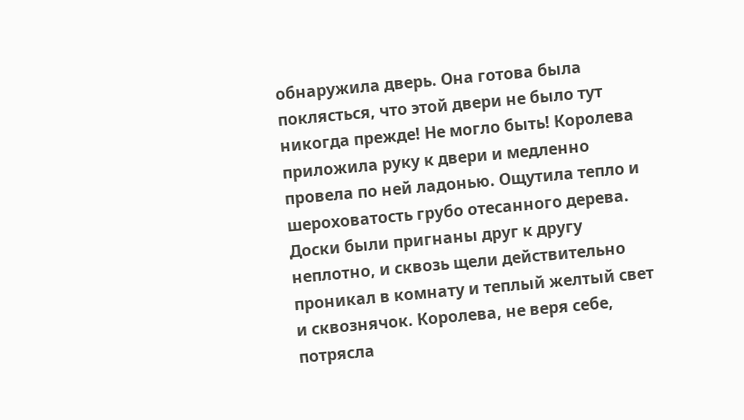обнаружила дверь. Она готова была поклясться, что этой двери не было тут никогда прежде! Не могло быть! Королева приложила руку к двери и медленно провела по ней ладонью. Ощутила тепло и шероховатость грубо отесанного дерева. Доски были пригнаны друг к другу неплотно, и сквозь щели действительно проникал в комнату и теплый желтый свет и сквознячок. Королева, не веря себе, потрясла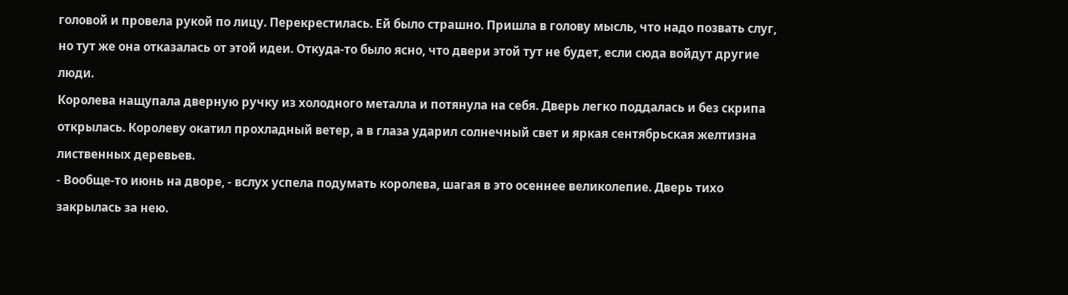головой и провела рукой по лицу. Перекрестилась. Ей было страшно. Пришла в голову мысль, что надо позвать слуг, но тут же она отказалась от этой идеи. Откуда-то было ясно, что двери этой тут не будет, если сюда войдут другие люди.
Королева нащупала дверную ручку из холодного металла и потянула на себя. Дверь легко поддалась и без скрипа открылась. Королеву окатил прохладный ветер, а в глаза ударил солнечный свет и яркая сентябрьская желтизна лиственных деревьев.
- Вообще-то июнь на дворе, - вслух успела подумать королева, шагая в это осеннее великолепие. Дверь тихо закрылась за нею.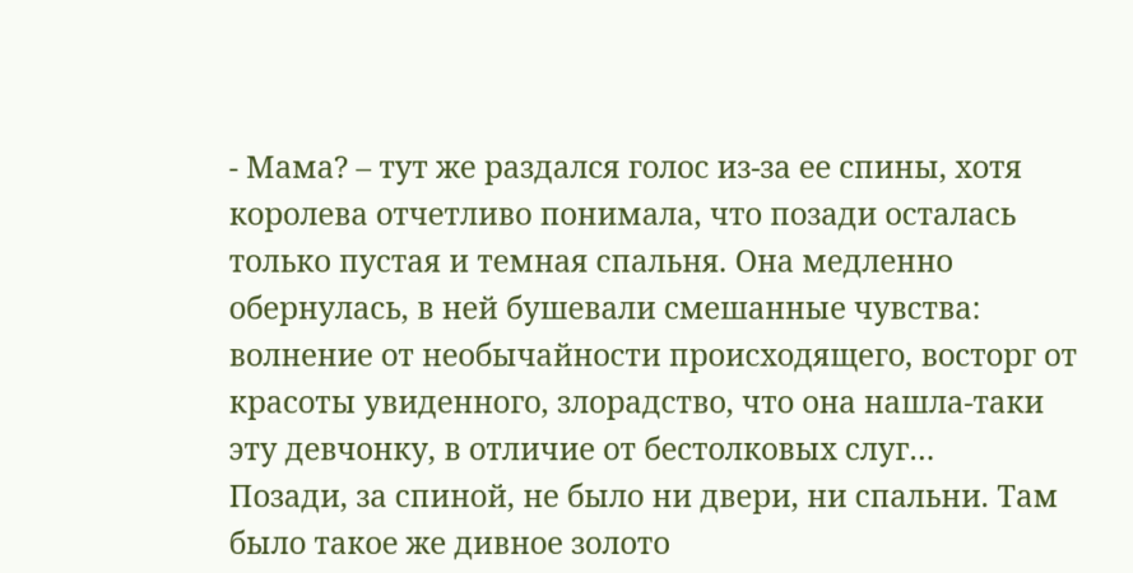- Мама? – тут же раздался голос из-за ее спины, хотя королева отчетливо понимала, что позади осталась только пустая и темная спальня. Она медленно обернулась, в ней бушевали смешанные чувства: волнение от необычайности происходящего, восторг от красоты увиденного, злорадство, что она нашла-таки эту девчонку, в отличие от бестолковых слуг…
Позади, за спиной, не было ни двери, ни спальни. Там было такое же дивное золото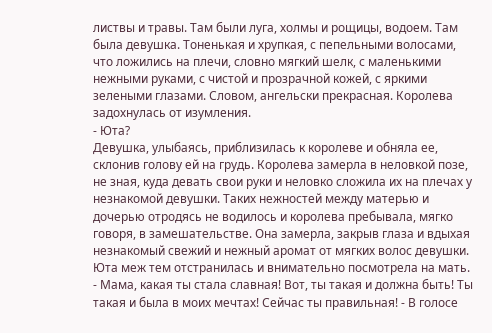листвы и травы. Там были луга, холмы и рощицы, водоем. Там была девушка. Тоненькая и хрупкая, с пепельными волосами, что ложились на плечи, словно мягкий шелк, с маленькими нежными руками, с чистой и прозрачной кожей, с яркими зелеными глазами. Словом, ангельски прекрасная. Королева задохнулась от изумления.
- Юта?
Девушка, улыбаясь, приблизилась к королеве и обняла ее, склонив голову ей на грудь. Королева замерла в неловкой позе, не зная, куда девать свои руки и неловко сложила их на плечах у незнакомой девушки. Таких нежностей между матерью и дочерью отродясь не водилось и королева пребывала, мягко говоря, в замешательстве. Она замерла, закрыв глаза и вдыхая незнакомый свежий и нежный аромат от мягких волос девушки.
Юта меж тем отстранилась и внимательно посмотрела на мать.
- Мама, какая ты стала славная! Вот, ты такая и должна быть! Ты такая и была в моих мечтах! Сейчас ты правильная! - В голосе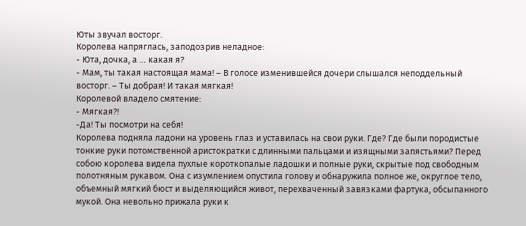Юты звучал восторг.
Королева напряглась, заподозрив неладное:
- Юта, дочка, а … какая я?
- Мам, ты такая настоящая мама! – В голосе изменившейся дочери слышался неподдельный восторг. – Ты добрая! И такая мягкая!
Королевой владело смятение:
- Мягкая?!
-Да! Ты посмотри на себя!
Королева подняла ладони на уровень глаз и уставилась на свои руки. Где? Где были породистые тонкие руки потомственной аристократки с длинными пальцами и изящными запястьями? Перед собою королева видела пухлые короткопалые ладошки и полные руки, скрытые под свободным полотняным рукавом. Она с изумлением опустила голову и обнаружила полное же, округлое тело, объемный мягкий бюст и выделяющийся живот, перехваченный завязками фартука, обсыпанного мукой. Она невольно прижала руки к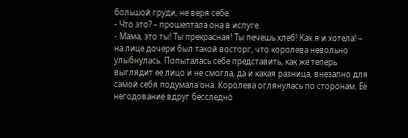большой груди, не веря себе.
- Что это? – прошептала она в испуге.
- Мама, это ты! Ты прекрасная! Ты печешь хлеб! Как я и хотела! – на лице дочери был такой восторг, что королева невольно улыбнулась. Попыталась себе представить, как же теперь выглядит ее лицо и не смогла, да и какая разница, внезапно для самой себя подумала она. Королева оглянулась по сторонам. Её негодование вдруг бесследно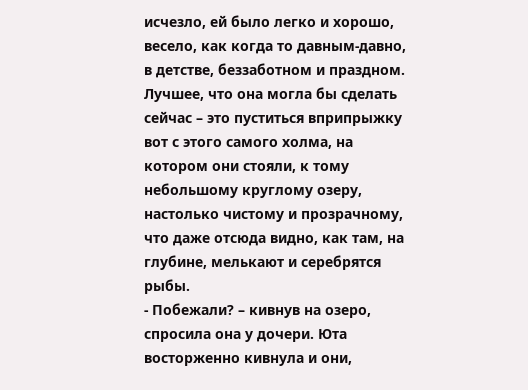исчезло, ей было легко и хорошо, весело, как когда то давным-давно, в детстве, беззаботном и праздном. Лучшее, что она могла бы сделать сейчас – это пуститься вприпрыжку вот с этого самого холма, на котором они стояли, к тому небольшому круглому озеру, настолько чистому и прозрачному, что даже отсюда видно, как там, на глубине, мелькают и серебрятся рыбы.
- Побежали? – кивнув на озеро, спросила она у дочери. Юта восторженно кивнула и они,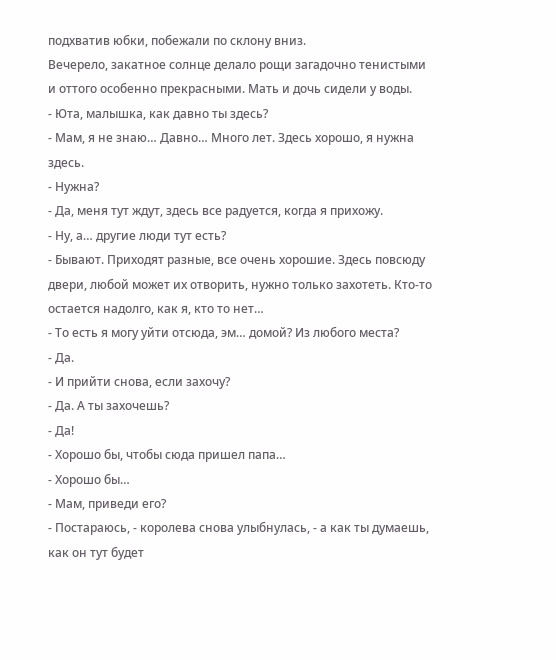подхватив юбки, побежали по склону вниз.
Вечерело, закатное солнце делало рощи загадочно тенистыми и оттого особенно прекрасными. Мать и дочь сидели у воды.
- Юта, малышка, как давно ты здесь?
- Мам, я не знаю… Давно… Много лет. Здесь хорошо, я нужна здесь.
- Нужна?
- Да, меня тут ждут, здесь все радуется, когда я прихожу.
- Ну, а… другие люди тут есть?
- Бывают. Приходят разные, все очень хорошие. Здесь повсюду двери, любой может их отворить, нужно только захотеть. Кто-то остается надолго, как я, кто то нет…
- То есть я могу уйти отсюда, эм… домой? Из любого места?
- Да.
- И прийти снова, если захочу?
- Да. А ты захочешь?
- Да!
- Хорошо бы, чтобы сюда пришел папа…
- Хорошо бы…
- Мам, приведи его?
- Постараюсь, - королева снова улыбнулась, - а как ты думаешь, как он тут будет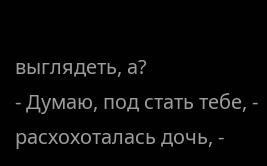выглядеть, а?
- Думаю, под стать тебе, - расхохоталась дочь, -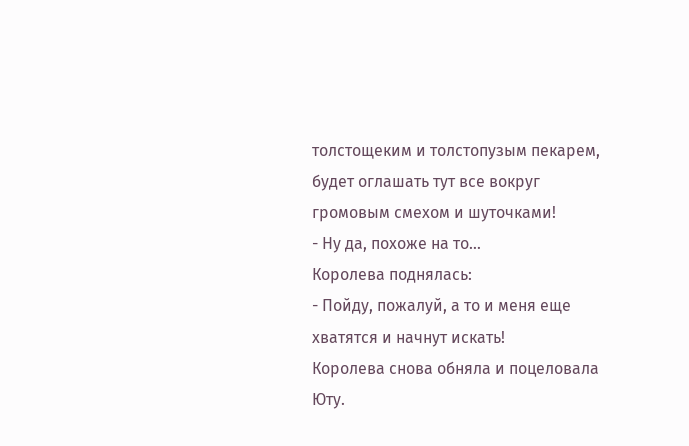толстощеким и толстопузым пекарем, будет оглашать тут все вокруг громовым смехом и шуточками!
- Ну да, похоже на то…
Королева поднялась:
- Пойду, пожалуй, а то и меня еще хватятся и начнут искать!
Королева снова обняла и поцеловала Юту.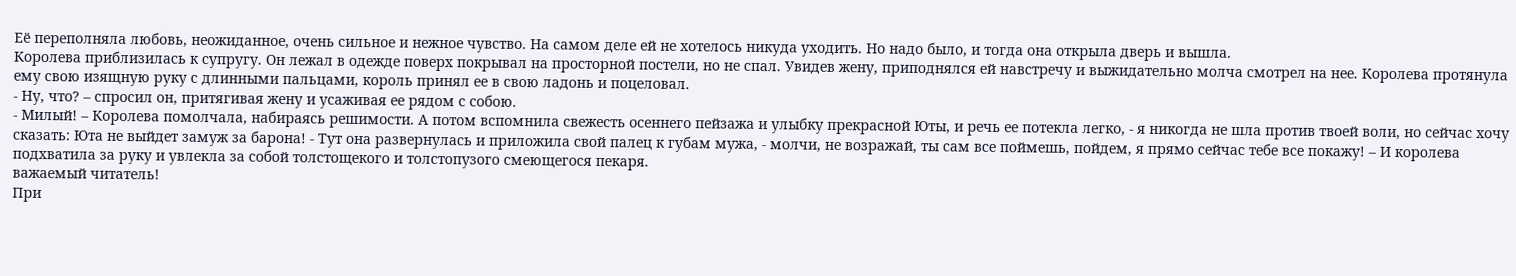Её переполняла любовь, неожиданное, очень сильное и нежное чувство. На самом деле ей не хотелось никуда уходить. Но надо было, и тогда она открыла дверь и вышла.
Королева приблизилась к супругу. Он лежал в одежде поверх покрывал на просторной постели, но не спал. Увидев жену, приподнялся ей навстречу и выжидательно молча смотрел на нее. Королева протянула ему свою изящную руку с длинными пальцами, король принял ее в свою ладонь и поцеловал.
- Ну, что? – спросил он, притягивая жену и усаживая ее рядом с собою.
- Милый! – Королева помолчала, набираясь решимости. А потом вспомнила свежесть осеннего пейзажа и улыбку прекрасной Юты, и речь ее потекла легко, - я никогда не шла против твоей воли, но сейчас хочу сказать: Юта не выйдет замуж за барона! - Тут она развернулась и приложила свой палец к губам мужа, - молчи, не возражай, ты сам все поймешь, пойдем, я прямо сейчас тебе все покажу! – И королева подхватила за руку и увлекла за собой толстощекого и толстопузого смеющегося пекаря.
важаемый читатель!
При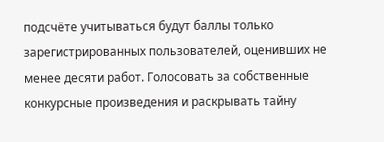подсчёте учитываться будут баллы только зарегистрированных пользователей, оценивших не менее десяти работ. Голосовать за собственные конкурсные произведения и раскрывать тайну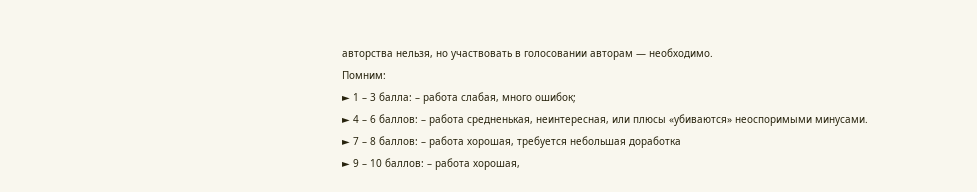авторства нельзя, но участвовать в голосовании авторам — необходимо.
Помним:
► 1 – 3 балла: – работа слабая, много ошибок;
► 4 – 6 баллов: – работа средненькая, неинтересная, или плюсы «убиваются» неоспоримыми минусами.
► 7 – 8 баллов: – работа хорошая, требуется небольшая доработка
► 9 – 10 баллов: – работа хорошая,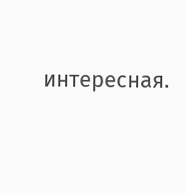интересная.